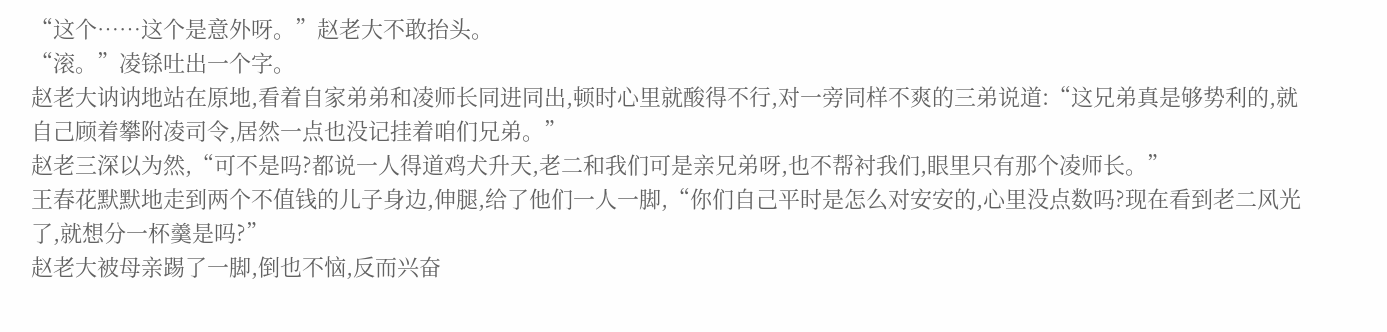“这个……这个是意外呀。”赵老大不敢抬头。
“滚。”凌铩吐出一个字。
赵老大讷讷地站在原地,看着自家弟弟和凌师长同进同出,顿时心里就酸得不行,对一旁同样不爽的三弟说道:“这兄弟真是够势利的,就自己顾着攀附凌司令,居然一点也没记挂着咱们兄弟。”
赵老三深以为然,“可不是吗?都说一人得道鸡犬升天,老二和我们可是亲兄弟呀,也不帮衬我们,眼里只有那个凌师长。”
王春花默默地走到两个不值钱的儿子身边,伸腿,给了他们一人一脚,“你们自己平时是怎么对安安的,心里没点数吗?现在看到老二风光了,就想分一杯羹是吗?”
赵老大被母亲踢了一脚,倒也不恼,反而兴奋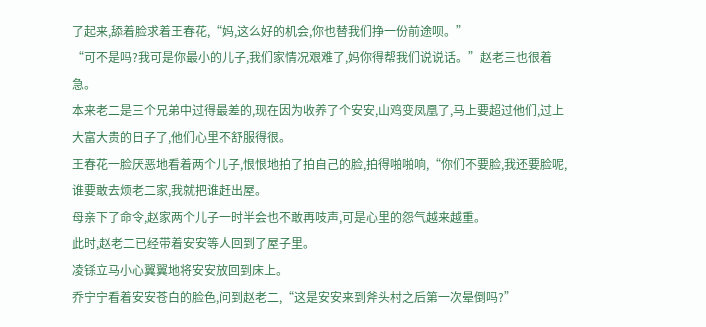了起来,舔着脸求着王春花,“妈,这么好的机会,你也替我们挣一份前途呗。”
“可不是吗?我可是你最小的儿子,我们家情况艰难了,妈你得帮我们说说话。”赵老三也很着急。
本来老二是三个兄弟中过得最差的,现在因为收养了个安安,山鸡变凤凰了,马上要超过他们,过上大富大贵的日子了,他们心里不舒服得很。
王春花一脸厌恶地看着两个儿子,恨恨地拍了拍自己的脸,拍得啪啪响,“你们不要脸,我还要脸呢,谁要敢去烦老二家,我就把谁赶出屋。
母亲下了命令,赵家两个儿子一时半会也不敢再吱声,可是心里的怨气越来越重。
此时,赵老二已经带着安安等人回到了屋子里。
凌铩立马小心翼翼地将安安放回到床上。
乔宁宁看着安安苍白的脸色,问到赵老二,“这是安安来到斧头村之后第一次晕倒吗?”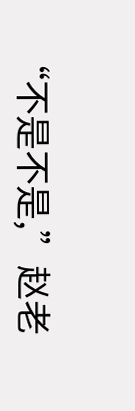“不是不是,”赵老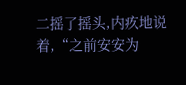二摇了摇头,内疚地说着,“之前安安为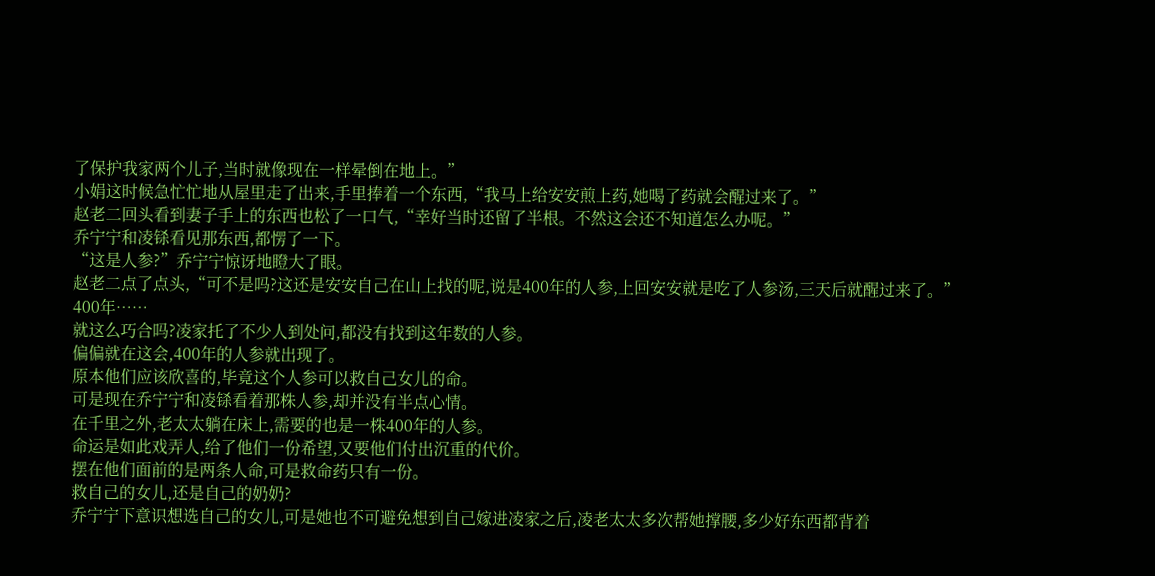了保护我家两个儿子,当时就像现在一样晕倒在地上。”
小娟这时候急忙忙地从屋里走了出来,手里捧着一个东西,“我马上给安安煎上药,她喝了药就会醒过来了。”
赵老二回头看到妻子手上的东西也松了一口气,“幸好当时还留了半根。不然这会还不知道怎么办呢。”
乔宁宁和凌铩看见那东西,都愣了一下。
“这是人参?”乔宁宁惊讶地瞪大了眼。
赵老二点了点头,“可不是吗?这还是安安自己在山上找的呢,说是400年的人参,上回安安就是吃了人参汤,三天后就醒过来了。”
400年……
就这么巧合吗?凌家托了不少人到处问,都没有找到这年数的人参。
偏偏就在这会,400年的人参就出现了。
原本他们应该欣喜的,毕竟这个人参可以救自己女儿的命。
可是现在乔宁宁和凌铩看着那株人参,却并没有半点心情。
在千里之外,老太太躺在床上,需要的也是一株400年的人参。
命运是如此戏弄人,给了他们一份希望,又要他们付出沉重的代价。
摆在他们面前的是两条人命,可是救命药只有一份。
救自己的女儿,还是自己的奶奶?
乔宁宁下意识想选自己的女儿,可是她也不可避免想到自己嫁进凌家之后,凌老太太多次帮她撑腰,多少好东西都背着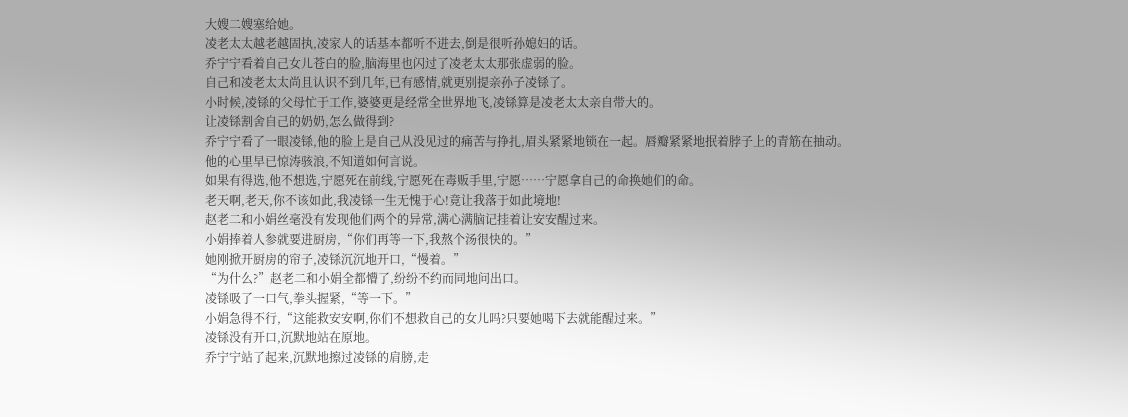大嫂二嫂塞给她。
凌老太太越老越固执,凌家人的话基本都听不进去,倒是很听孙媳妇的话。
乔宁宁看着自己女儿苍白的脸,脑海里也闪过了凌老太太那张虚弱的脸。
自己和凌老太太尚且认识不到几年,已有感情,就更别提亲孙子凌铩了。
小时候,凌铩的父母忙于工作,婆婆更是经常全世界地飞,凌铩算是凌老太太亲自带大的。
让凌铩割舍自己的奶奶,怎么做得到?
乔宁宁看了一眼凌铩,他的脸上是自己从没见过的痛苦与挣扎,眉头紧紧地锁在一起。唇瓣紧紧地抿着脖子上的青筋在抽动。
他的心里早已惊涛骇浪,不知道如何言说。
如果有得选,他不想选,宁愿死在前线,宁愿死在毒贩手里,宁愿……宁愿拿自己的命换她们的命。
老天啊,老天,你不该如此,我凌铩一生无愧于心!竟让我落于如此境地!
赵老二和小娟丝毫没有发现他们两个的异常,满心满脑记挂着让安安醒过来。
小娟捧着人参就要进厨房,“你们再等一下,我熬个汤很快的。”
她刚掀开厨房的帘子,凌铩沉沉地开口,“慢着。”
“为什么?”赵老二和小娟全都懵了,纷纷不约而同地问出口。
凌铩吸了一口气,拳头握紧,“等一下。”
小娟急得不行,“这能救安安啊,你们不想救自己的女儿吗?只要她喝下去就能醒过来。”
凌铩没有开口,沉默地站在原地。
乔宁宁站了起来,沉默地擦过凌铩的肩膀,走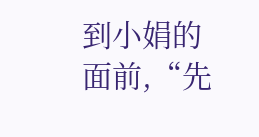到小娟的面前,“先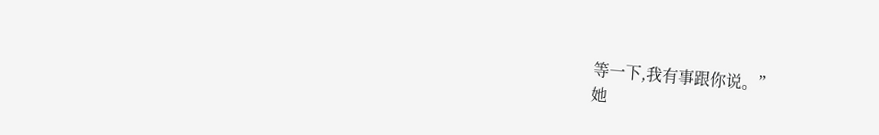等一下,我有事跟你说。”
她